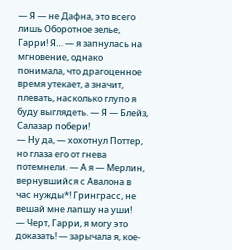— Я — не Дафна, это всего лишь Оборотное зелье, Гарри! Я… — я запнулась на мгновение, однако понимала, что драгоценное время утекает, а значит, плевать, насколько глупо я буду выглядеть. — Я — Блейз, Салазар побери!
— Ну да, — хохотнул Поттер, но глаза его от гнева потемнели. — А я — Мерлин, вернувшийся с Авалона в час нужды*! Гринграсс, не вешай мне лапшу на уши!
— Черт, Гарри, я могу это доказать! — зарычала я, кое-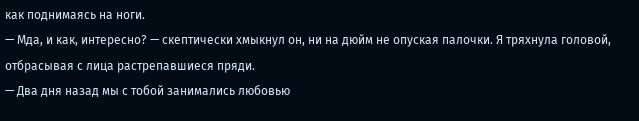как поднимаясь на ноги.
— Мда, и как, интересно? — скептически хмыкнул он, ни на дюйм не опуская палочки. Я тряхнула головой, отбрасывая с лица растрепавшиеся пряди.
— Два дня назад мы с тобой занимались любовью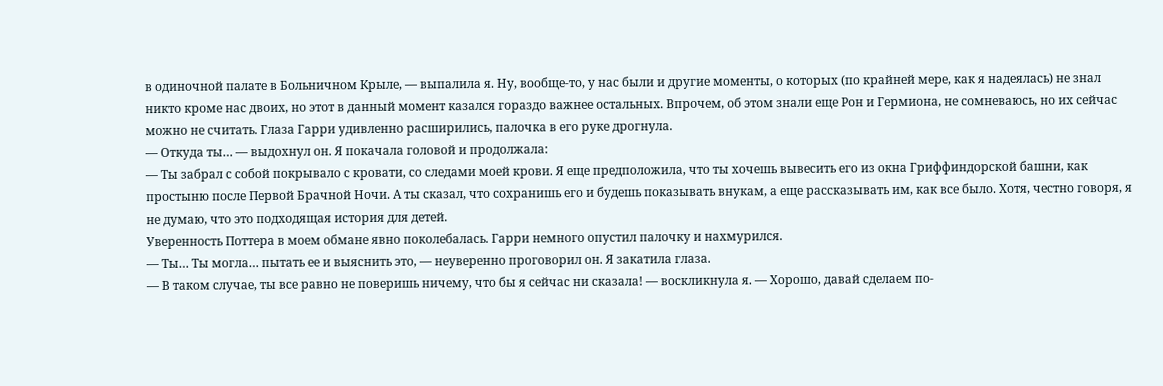в одиночной палате в Больничном Крыле, — выпалила я. Ну, вообще-то, у нас были и другие моменты, о которых (по крайней мере, как я надеялась) не знал никто кроме нас двоих, но этот в данный момент казался гораздо важнее остальных. Впрочем, об этом знали еще Рон и Гермиона, не сомневаюсь, но их сейчас можно не считать. Глаза Гарри удивленно расширились, палочка в его руке дрогнула.
— Откуда ты… — выдохнул он. Я покачала головой и продолжала:
— Ты забрал с собой покрывало с кровати, со следами моей крови. Я еще предположила, что ты хочешь вывесить его из окна Гриффиндорской башни, как простыню после Первой Брачной Ночи. А ты сказал, что сохранишь его и будешь показывать внукам, а еще рассказывать им, как все было. Хотя, честно говоря, я не думаю, что это подходящая история для детей.
Уверенность Поттера в моем обмане явно поколебалась. Гарри немного опустил палочку и нахмурился.
— Ты… Ты могла… пытать ее и выяснить это, — неуверенно проговорил он. Я закатила глаза.
— В таком случае, ты все равно не поверишь ничему, что бы я сейчас ни сказала! — воскликнула я. — Хорошо, давай сделаем по-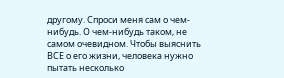другому. Спроси меня сам о чем-нибудь. О чем-нибудь таком, не самом очевидном. Чтобы выяснить ВСЕ о его жизни, человека нужно пытать несколько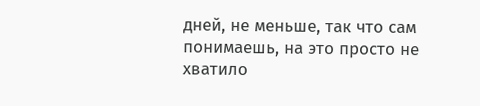дней, не меньше, так что сам понимаешь, на это просто не хватило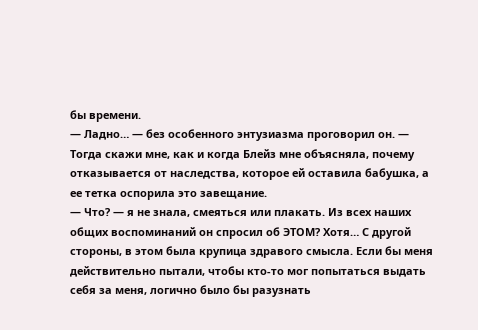бы времени.
— Ладно… — без особенного энтузиазма проговорил он. — Тогда скажи мне, как и когда Блейз мне объясняла, почему отказывается от наследства, которое ей оставила бабушка, а ее тетка оспорила это завещание.
— Что? — я не знала, смеяться или плакать. Из всех наших общих воспоминаний он спросил об ЭТОМ? Хотя… С другой стороны, в этом была крупица здравого смысла. Если бы меня действительно пытали, чтобы кто-то мог попытаться выдать себя за меня, логично было бы разузнать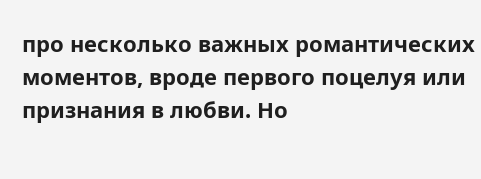про несколько важных романтических моментов, вроде первого поцелуя или признания в любви. Но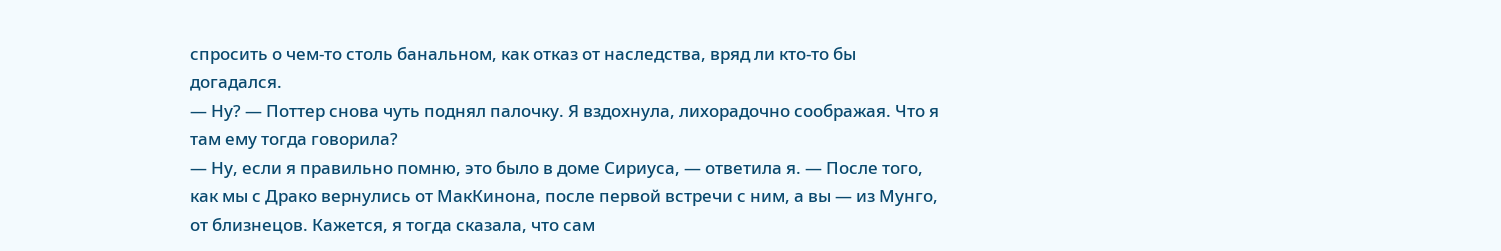спросить о чем-то столь банальном, как отказ от наследства, вряд ли кто-то бы догадался.
— Ну? — Поттер снова чуть поднял палочку. Я вздохнула, лихорадочно соображая. Что я там ему тогда говорила?
— Ну, если я правильно помню, это было в доме Сириуса, — ответила я. — После того, как мы с Драко вернулись от МакКинона, после первой встречи с ним, а вы — из Мунго, от близнецов. Кажется, я тогда сказала, что сам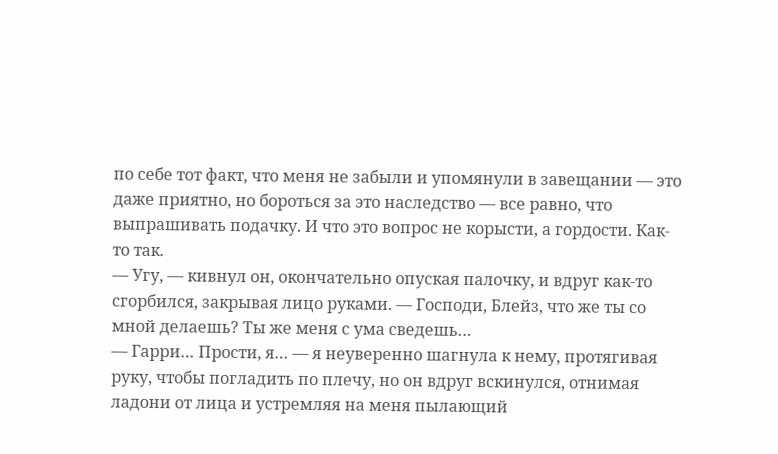по себе тот факт, что меня не забыли и упомянули в завещании — это даже приятно, но бороться за это наследство — все равно, что выпрашивать подачку. И что это вопрос не корысти, а гордости. Как-то так.
— Угу, — кивнул он, окончательно опуская палочку, и вдруг как-то сгорбился, закрывая лицо руками. — Господи, Блейз, что же ты со мной делаешь? Ты же меня с ума сведешь…
— Гарри… Прости, я… — я неуверенно шагнула к нему, протягивая руку, чтобы погладить по плечу, но он вдруг вскинулся, отнимая ладони от лица и устремляя на меня пылающий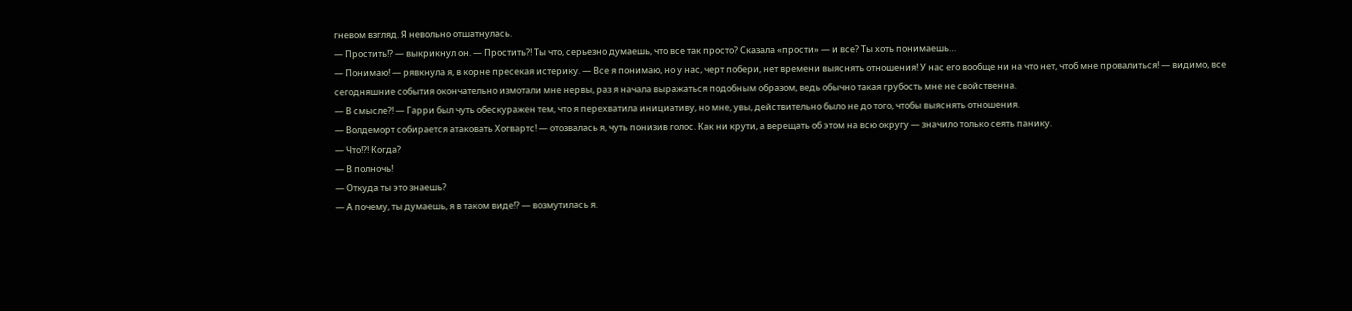гневом взгляд. Я невольно отшатнулась.
— Простить!? — выкрикнул он. — Простить?! Ты что, серьезно думаешь, что все так просто? Сказала «прости» — и все? Ты хоть понимаешь…
— Понимаю! — рявкнула я, в корне пресекая истерику. — Все я понимаю, но у нас, черт побери, нет времени выяснять отношения! У нас его вообще ни на что нет, чтоб мне провалиться! — видимо, все сегодняшние события окончательно измотали мне нервы, раз я начала выражаться подобным образом, ведь обычно такая грубость мне не свойственна.
— В смысле?! — Гарри был чуть обескуражен тем, что я перехватила инициативу, но мне, увы, действительно было не до того, чтобы выяснять отношения.
— Волдеморт собирается атаковать Хогвартс! — отозвалась я, чуть понизив голос. Как ни крути, а верещать об этом на всю округу — значило только сеять панику.
— Что!?! Когда?
— В полночь!
— Откуда ты это знаешь?
— А почему, ты думаешь, я в таком виде!? — возмутилась я.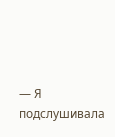— Я подслушивала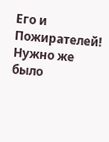Его и Пожирателей! Нужно же было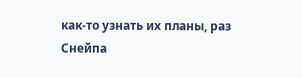как-то узнать их планы, раз Снейпа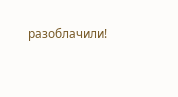разоблачили!